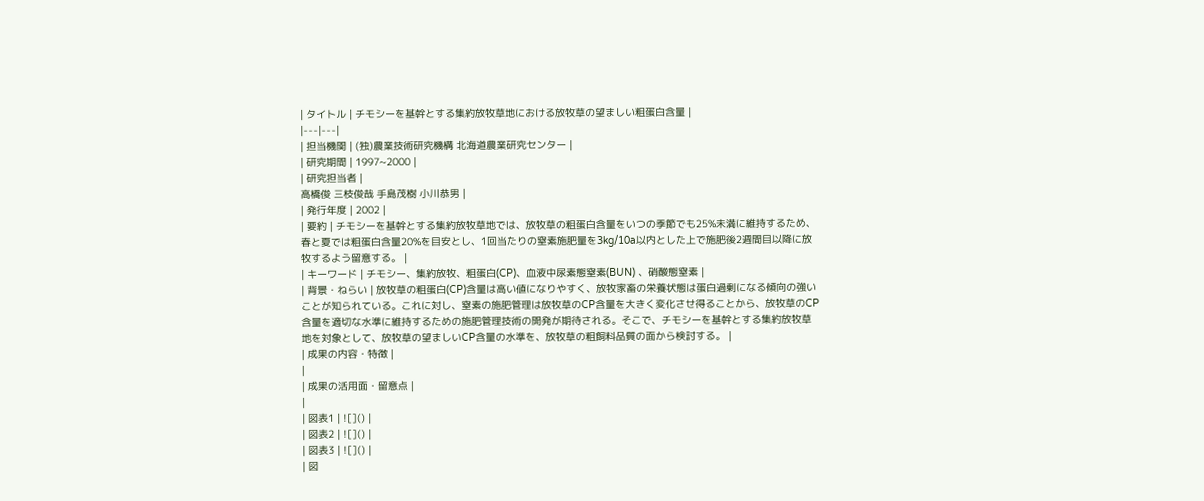| タイトル | チモシーを基幹とする集約放牧草地における放牧草の望ましい粗蛋白含量 |
|---|---|
| 担当機関 | (独)農業技術研究機構 北海道農業研究センター |
| 研究期間 | 1997~2000 |
| 研究担当者 |
高橋俊 三枝俊哉 手島茂樹 小川恭男 |
| 発行年度 | 2002 |
| 要約 | チモシーを基幹とする集約放牧草地では、放牧草の粗蛋白含量をいつの季節でも25%未満に維持するため、春と夏では粗蛋白含量20%を目安とし、1回当たりの窒素施肥量を3kg/10a以内とした上で施肥後2週間目以降に放牧するよう留意する。 |
| キーワード | チモシー、集約放牧、粗蛋白(CP)、血液中尿素態窒素(BUN) 、硝酸態窒素 |
| 背景・ねらい | 放牧草の粗蛋白(CP)含量は高い値になりやすく、放牧家畜の栄養状態は蛋白過剰になる傾向の強いことが知られている。これに対し、窒素の施肥管理は放牧草のCP含量を大きく変化させ得ることから、放牧草のCP含量を適切な水準に維持するための施肥管理技術の開発が期待される。そこで、チモシーを基幹とする集約放牧草地を対象として、放牧草の望ましいCP含量の水準を、放牧草の粗飼料品質の面から検討する。 |
| 成果の内容・特徴 |
|
| 成果の活用面・留意点 |
|
| 図表1 | ![]() |
| 図表2 | ![]() |
| 図表3 | ![]() |
| 図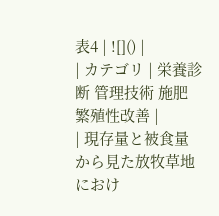表4 | ![]() |
| カテゴリ | 栄養診断 管理技術 施肥 繁殖性改善 |
| 現存量と被食量から見た放牧草地におけ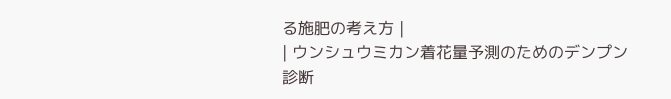る施肥の考え方 |
| ウンシュウミカン着花量予測のためのデンプン診断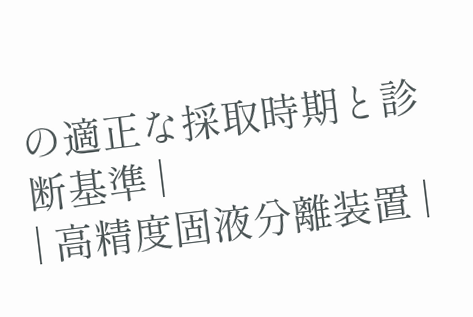の適正な採取時期と診断基準 |
| 高精度固液分離装置 |